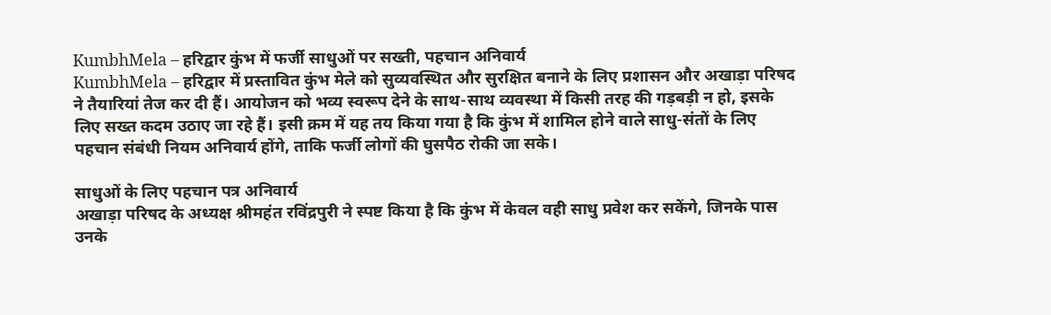KumbhMela – हरिद्वार कुंभ में फर्जी साधुओं पर सख्ती, पहचान अनिवार्य
KumbhMela – हरिद्वार में प्रस्तावित कुंभ मेले को सुव्यवस्थित और सुरक्षित बनाने के लिए प्रशासन और अखाड़ा परिषद ने तैयारियां तेज कर दी हैं। आयोजन को भव्य स्वरूप देने के साथ-साथ व्यवस्था में किसी तरह की गड़बड़ी न हो, इसके लिए सख्त कदम उठाए जा रहे हैं। इसी क्रम में यह तय किया गया है कि कुंभ में शामिल होने वाले साधु-संतों के लिए पहचान संबंधी नियम अनिवार्य होंगे, ताकि फर्जी लोगों की घुसपैठ रोकी जा सके।

साधुओं के लिए पहचान पत्र अनिवार्य
अखाड़ा परिषद के अध्यक्ष श्रीमहंत रविंद्रपुरी ने स्पष्ट किया है कि कुंभ में केवल वही साधु प्रवेश कर सकेंगे, जिनके पास उनके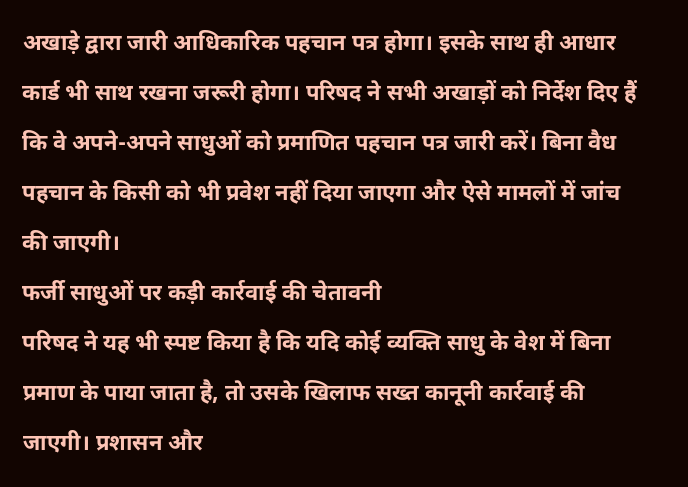अखाड़े द्वारा जारी आधिकारिक पहचान पत्र होगा। इसके साथ ही आधार कार्ड भी साथ रखना जरूरी होगा। परिषद ने सभी अखाड़ों को निर्देश दिए हैं कि वे अपने-अपने साधुओं को प्रमाणित पहचान पत्र जारी करें। बिना वैध पहचान के किसी को भी प्रवेश नहीं दिया जाएगा और ऐसे मामलों में जांच की जाएगी।
फर्जी साधुओं पर कड़ी कार्रवाई की चेतावनी
परिषद ने यह भी स्पष्ट किया है कि यदि कोई व्यक्ति साधु के वेश में बिना प्रमाण के पाया जाता है, तो उसके खिलाफ सख्त कानूनी कार्रवाई की जाएगी। प्रशासन और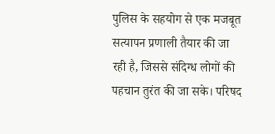पुलिस के सहयोग से एक मजबूत सत्यापन प्रणाली तैयार की जा रही है, जिससे संदिग्ध लोगों की पहचान तुरंत की जा सके। परिषद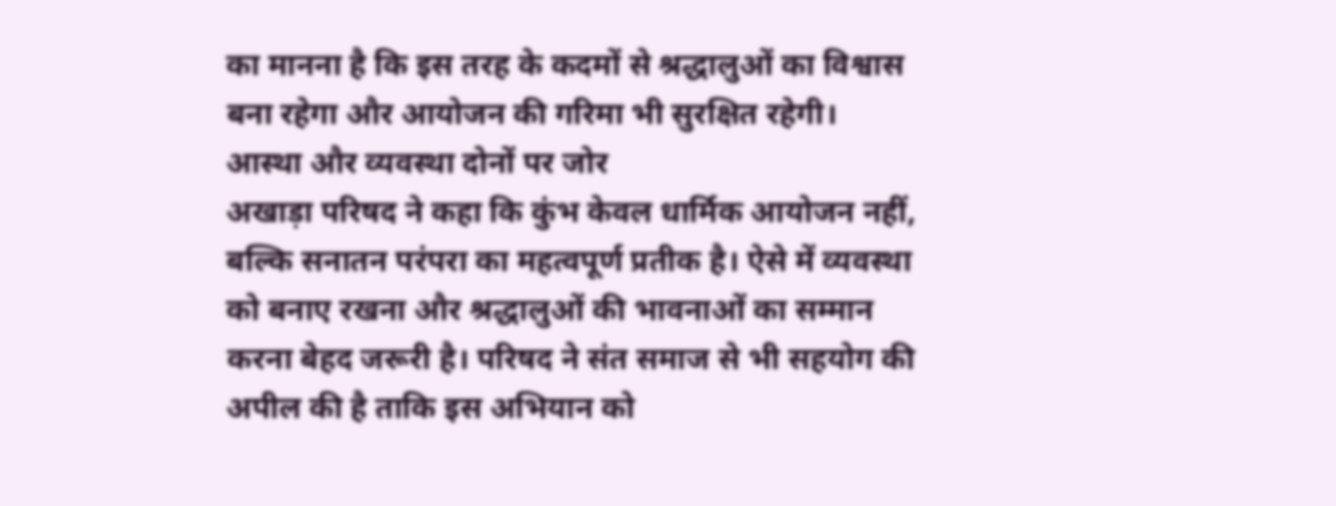का मानना है कि इस तरह के कदमों से श्रद्धालुओं का विश्वास बना रहेगा और आयोजन की गरिमा भी सुरक्षित रहेगी।
आस्था और व्यवस्था दोनों पर जोर
अखाड़ा परिषद ने कहा कि कुंभ केवल धार्मिक आयोजन नहीं, बल्कि सनातन परंपरा का महत्वपूर्ण प्रतीक है। ऐसे में व्यवस्था को बनाए रखना और श्रद्धालुओं की भावनाओं का सम्मान करना बेहद जरूरी है। परिषद ने संत समाज से भी सहयोग की अपील की है ताकि इस अभियान को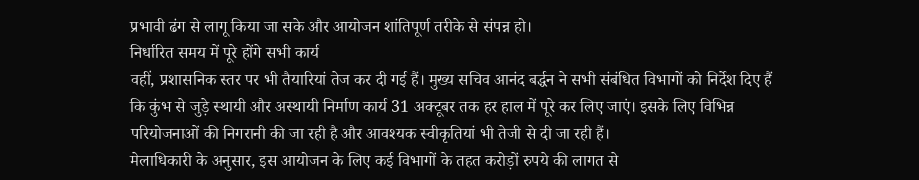प्रभावी ढंग से लागू किया जा सके और आयोजन शांतिपूर्ण तरीके से संपन्न हो।
निर्धारित समय में पूरे होंगे सभी कार्य
वहीं, प्रशासनिक स्तर पर भी तैयारियां तेज कर दी गई हैं। मुख्य सचिव आनंद बर्द्धन ने सभी संबंधित विभागों को निर्देश दिए हैं कि कुंभ से जुड़े स्थायी और अस्थायी निर्माण कार्य 31 अक्टूबर तक हर हाल में पूरे कर लिए जाएं। इसके लिए विभिन्न परियोजनाओं की निगरानी की जा रही है और आवश्यक स्वीकृतियां भी तेजी से दी जा रही हैं।
मेलाधिकारी के अनुसार, इस आयोजन के लिए कई विभागों के तहत करोड़ों रुपये की लागत से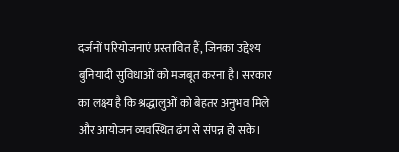दर्जनों परियोजनाएं प्रस्तावित हैं, जिनका उद्देश्य बुनियादी सुविधाओं को मजबूत करना है। सरकार का लक्ष्य है कि श्रद्धालुओं को बेहतर अनुभव मिले और आयोजन व्यवस्थित ढंग से संपन्न हो सके।